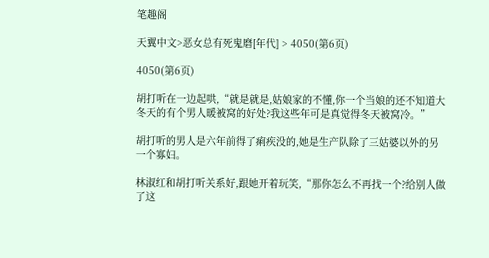笔趣阁

天翼中文>恶女总有死鬼磨[年代] > 4050(第6页)

4050(第6页)

胡打听在一边起哄,“就是就是,姑娘家的不懂,你一个当娘的还不知道大冬天的有个男人暖被窝的好处?我这些年可是真觉得冬天被窝冷。”

胡打听的男人是六年前得了痢疾没的,她是生产队除了三姑婆以外的另一个寡妇。

林淑红和胡打听关系好,跟她开着玩笑,“那你怎么不再找一个?给别人做了这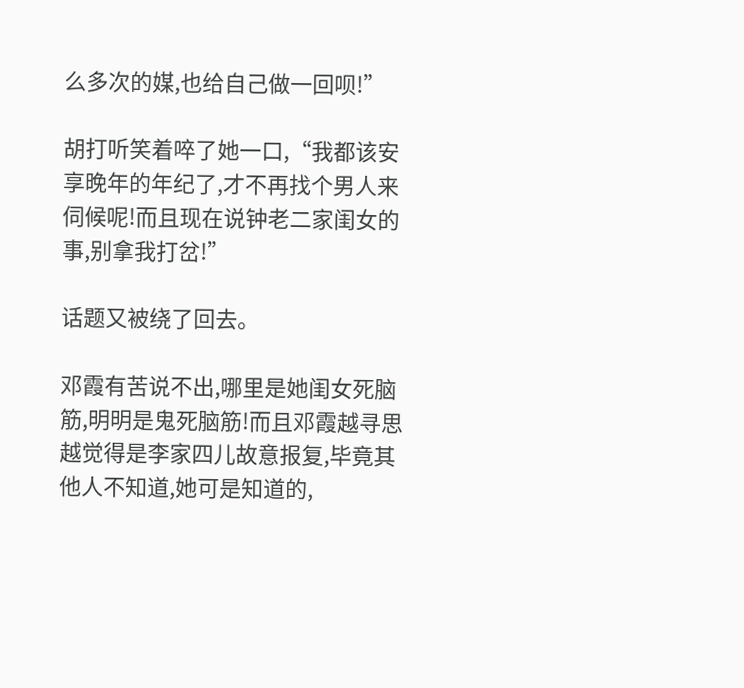么多次的媒,也给自己做一回呗!”

胡打听笑着啐了她一口,“我都该安享晚年的年纪了,才不再找个男人来伺候呢!而且现在说钟老二家闺女的事,别拿我打岔!”

话题又被绕了回去。

邓霞有苦说不出,哪里是她闺女死脑筋,明明是鬼死脑筋!而且邓霞越寻思越觉得是李家四儿故意报复,毕竟其他人不知道,她可是知道的,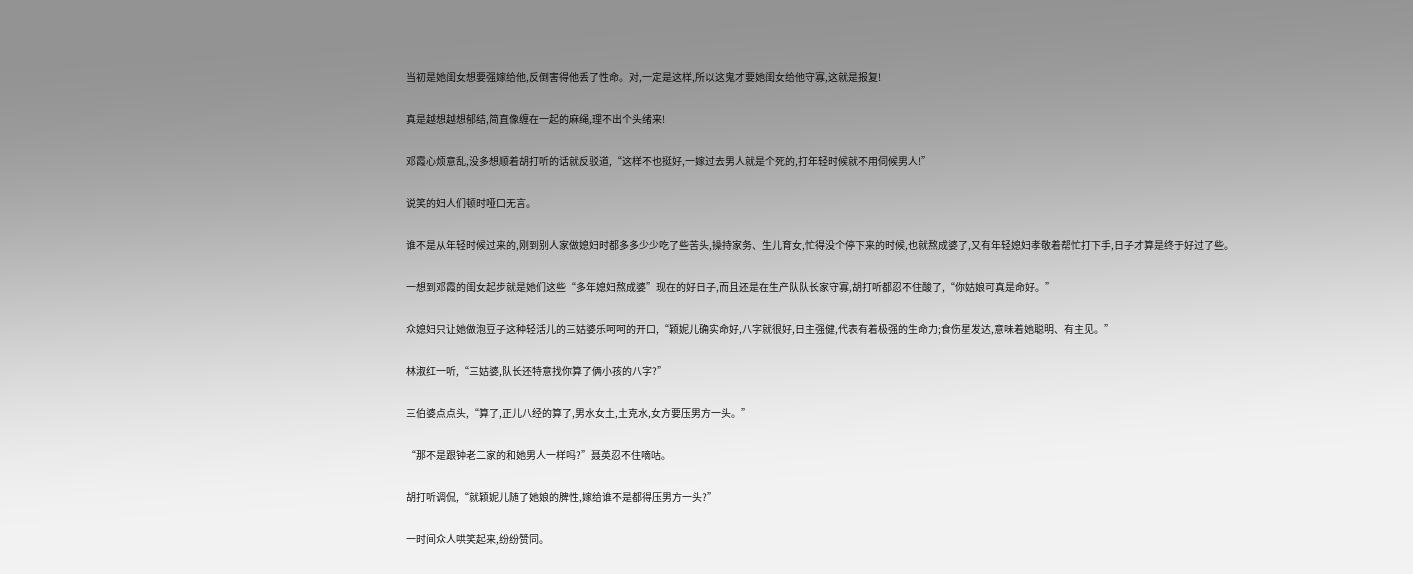当初是她闺女想要强嫁给他,反倒害得他丢了性命。对,一定是这样,所以这鬼才要她闺女给他守寡,这就是报复!

真是越想越想郁结,简直像缠在一起的麻绳,理不出个头绪来!

邓霞心烦意乱,没多想顺着胡打听的话就反驳道,“这样不也挺好,一嫁过去男人就是个死的,打年轻时候就不用伺候男人!”

说笑的妇人们顿时哑口无言。

谁不是从年轻时候过来的,刚到别人家做媳妇时都多多少少吃了些苦头,操持家务、生儿育女,忙得没个停下来的时候,也就熬成婆了,又有年轻媳妇孝敬着帮忙打下手,日子才算是终于好过了些。

一想到邓霞的闺女起步就是她们这些“多年媳妇熬成婆”现在的好日子,而且还是在生产队队长家守寡,胡打听都忍不住酸了,“你姑娘可真是命好。”

众媳妇只让她做泡豆子这种轻活儿的三姑婆乐呵呵的开口,“颖妮儿确实命好,八字就很好,日主强健,代表有着极强的生命力;食伤星发达,意味着她聪明、有主见。”

林淑红一听,“三姑婆,队长还特意找你算了俩小孩的八字?”

三伯婆点点头,“算了,正儿八经的算了,男水女土,土克水,女方要压男方一头。”

“那不是跟钟老二家的和她男人一样吗?”聂英忍不住嘀咕。

胡打听调侃,“就颖妮儿随了她娘的脾性,嫁给谁不是都得压男方一头?”

一时间众人哄笑起来,纷纷赞同。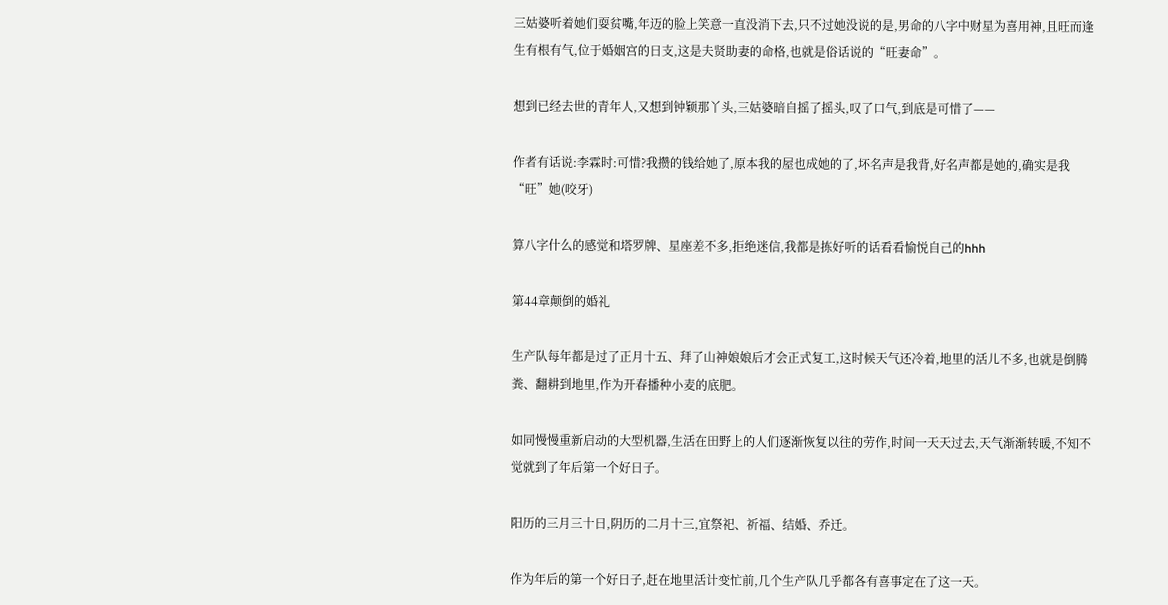三姑婆听着她们耍贫嘴,年迈的脸上笑意一直没消下去,只不过她没说的是,男命的八字中财星为喜用神,且旺而逢生有根有气,位于婚姻宫的日支,这是夫贤助妻的命格,也就是俗话说的“旺妻命”。

想到已经去世的青年人,又想到钟颖那丫头,三姑婆暗自摇了摇头,叹了口气,到底是可惜了——

作者有话说:李霖时:可惜?我攒的钱给她了,原本我的屋也成她的了,坏名声是我背,好名声都是她的,确实是我“旺”她(咬牙)

算八字什么的感觉和塔罗牌、星座差不多,拒绝迷信,我都是拣好听的话看看愉悦自己的hhh

第44章颠倒的婚礼

生产队每年都是过了正月十五、拜了山神娘娘后才会正式复工,这时候天气还冷着,地里的活儿不多,也就是倒腾粪、翻耕到地里,作为开春播种小麦的底肥。

如同慢慢重新启动的大型机器,生活在田野上的人们逐渐恢复以往的劳作,时间一天天过去,天气渐渐转暖,不知不觉就到了年后第一个好日子。

阳历的三月三十日,阴历的二月十三,宜祭祀、祈福、结婚、乔迁。

作为年后的第一个好日子,赶在地里活计变忙前,几个生产队几乎都各有喜事定在了这一天。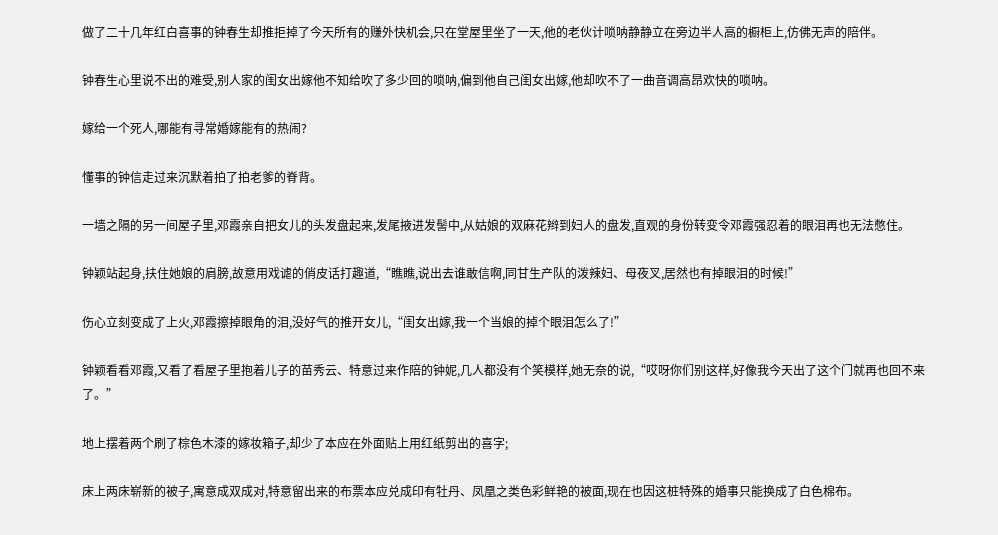做了二十几年红白喜事的钟春生却推拒掉了今天所有的赚外快机会,只在堂屋里坐了一天,他的老伙计唢呐静静立在旁边半人高的橱柜上,仿佛无声的陪伴。

钟春生心里说不出的难受,别人家的闺女出嫁他不知给吹了多少回的唢呐,偏到他自己闺女出嫁,他却吹不了一曲音调高昂欢快的唢呐。

嫁给一个死人,哪能有寻常婚嫁能有的热闹?

懂事的钟信走过来沉默着拍了拍老爹的脊背。

一墙之隔的另一间屋子里,邓霞亲自把女儿的头发盘起来,发尾掖进发髻中,从姑娘的双麻花辫到妇人的盘发,直观的身份转变令邓霞强忍着的眼泪再也无法憋住。

钟颖站起身,扶住她娘的肩膀,故意用戏谑的俏皮话打趣道,“瞧瞧,说出去谁敢信啊,同甘生产队的泼辣妇、母夜叉,居然也有掉眼泪的时候!”

伤心立刻变成了上火,邓霞擦掉眼角的泪,没好气的推开女儿,“闺女出嫁,我一个当娘的掉个眼泪怎么了!”

钟颖看看邓霞,又看了看屋子里抱着儿子的苗秀云、特意过来作陪的钟妮,几人都没有个笑模样,她无奈的说,“哎呀你们别这样,好像我今天出了这个门就再也回不来了。”

地上摆着两个刷了棕色木漆的嫁妆箱子,却少了本应在外面贴上用红纸剪出的喜字;

床上两床崭新的被子,寓意成双成对,特意留出来的布票本应兑成印有牡丹、凤凰之类色彩鲜艳的被面,现在也因这桩特殊的婚事只能换成了白色棉布。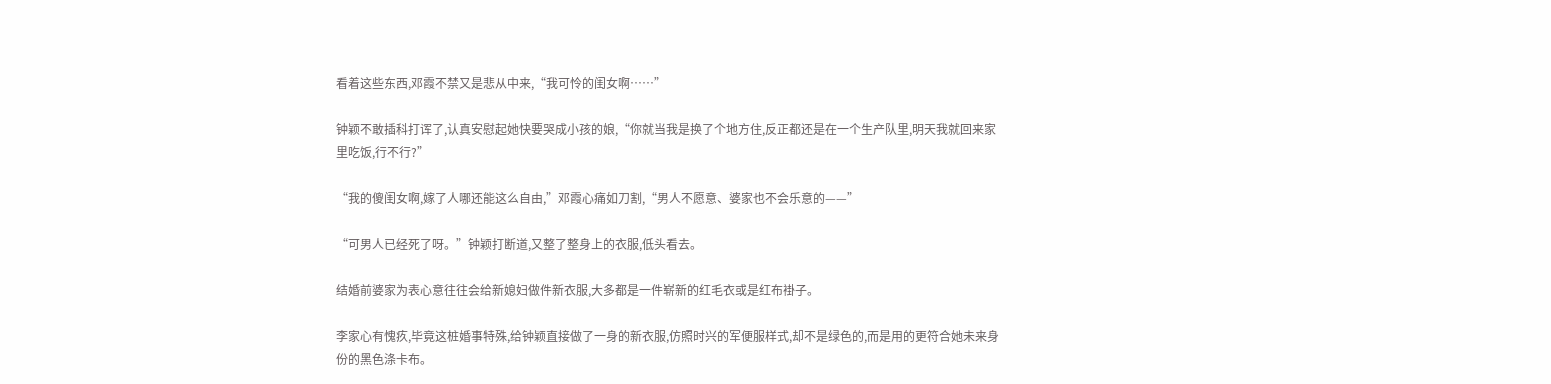看着这些东西,邓霞不禁又是悲从中来,“我可怜的闺女啊……”

钟颖不敢插科打诨了,认真安慰起她快要哭成小孩的娘,“你就当我是换了个地方住,反正都还是在一个生产队里,明天我就回来家里吃饭,行不行?”

“我的傻闺女啊,嫁了人哪还能这么自由,”邓霞心痛如刀割,“男人不愿意、婆家也不会乐意的——”

“可男人已经死了呀。”钟颖打断道,又整了整身上的衣服,低头看去。

结婚前婆家为表心意往往会给新媳妇做件新衣服,大多都是一件崭新的红毛衣或是红布褂子。

李家心有愧疚,毕竟这桩婚事特殊,给钟颖直接做了一身的新衣服,仿照时兴的军便服样式,却不是绿色的,而是用的更符合她未来身份的黑色涤卡布。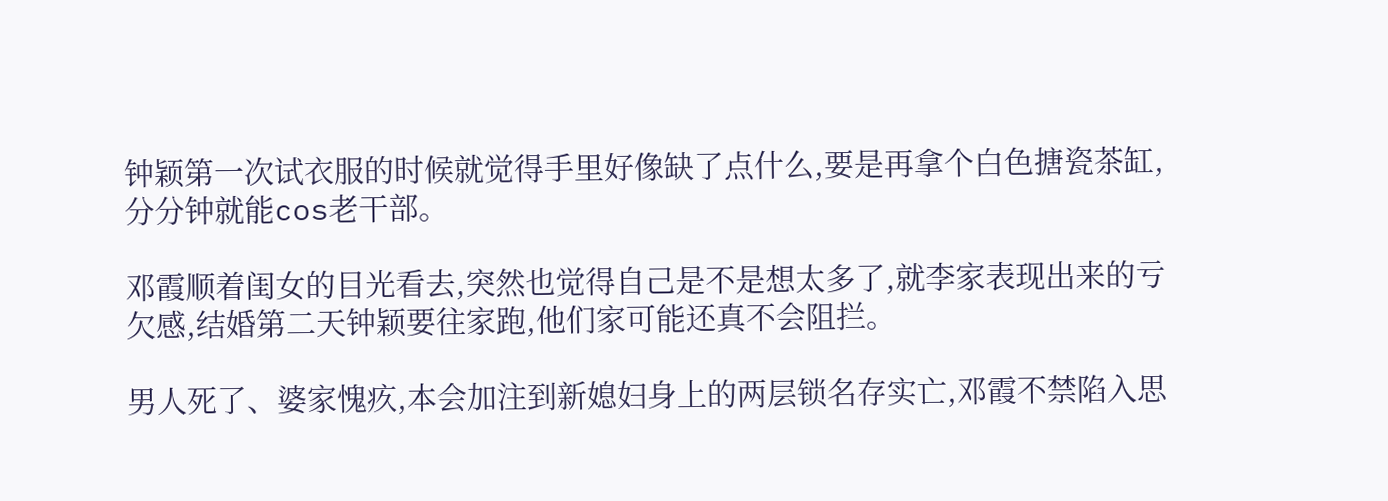钟颖第一次试衣服的时候就觉得手里好像缺了点什么,要是再拿个白色搪瓷茶缸,分分钟就能cos老干部。

邓霞顺着闺女的目光看去,突然也觉得自己是不是想太多了,就李家表现出来的亏欠感,结婚第二天钟颖要往家跑,他们家可能还真不会阻拦。

男人死了、婆家愧疚,本会加注到新媳妇身上的两层锁名存实亡,邓霞不禁陷入思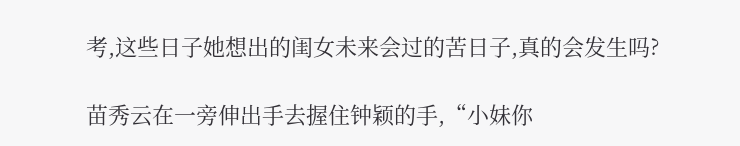考,这些日子她想出的闺女未来会过的苦日子,真的会发生吗?

苗秀云在一旁伸出手去握住钟颖的手,“小妹你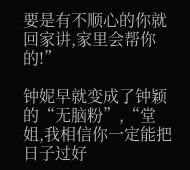要是有不顺心的你就回家讲,家里会帮你的!”

钟妮早就变成了钟颖的“无脑粉”,“堂姐,我相信你一定能把日子过好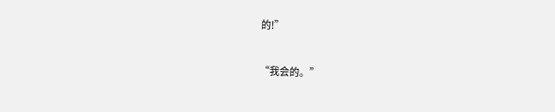的!”

“我会的。”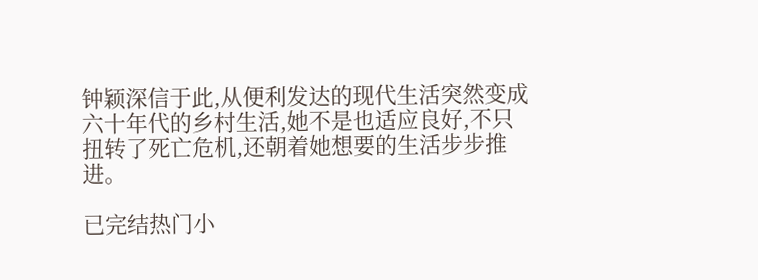钟颖深信于此,从便利发达的现代生活突然变成六十年代的乡村生活,她不是也适应良好,不只扭转了死亡危机,还朝着她想要的生活步步推进。

已完结热门小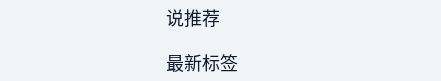说推荐

最新标签